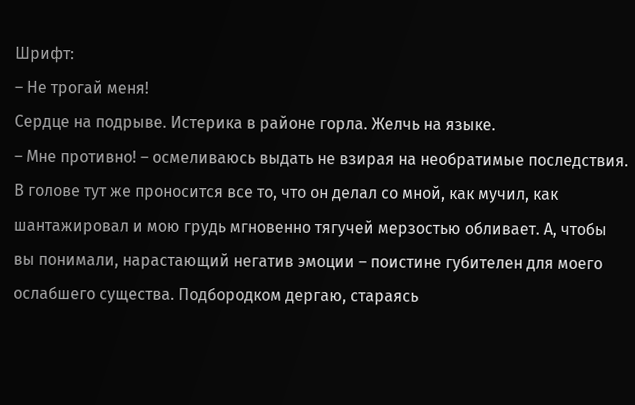Шрифт:
– Не трогай меня!
Сердце на подрыве. Истерика в районе горла. Желчь на языке.
– Мне противно! – осмеливаюсь выдать не взирая на необратимые последствия.
В голове тут же проносится все то, что он делал со мной, как мучил, как шантажировал и мою грудь мгновенно тягучей мерзостью обливает. А, чтобы вы понимали, нарастающий негатив эмоции – поистине губителен для моего ослабшего существа. Подбородком дергаю, стараясь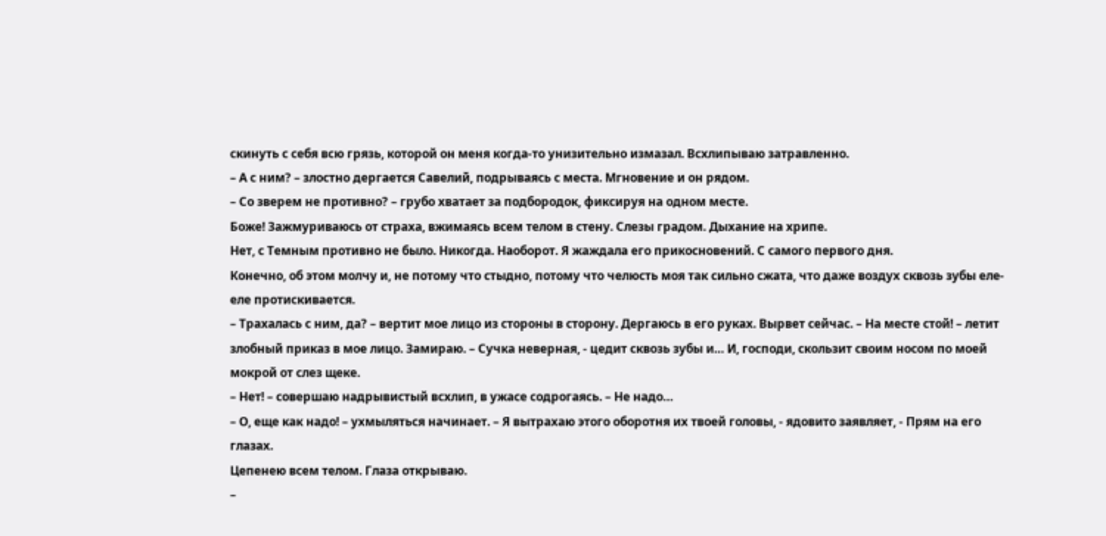скинуть с себя всю грязь, которой он меня когда-то унизительно измазал. Всхлипываю затравленно.
– А с ним? – злостно дергается Савелий, подрываясь с места. Мгновение и он рядом.
– Со зверем не противно? – грубо хватает за подбородок, фиксируя на одном месте.
Боже! Зажмуриваюсь от страха, вжимаясь всем телом в стену. Слезы градом. Дыхание на хрипе.
Нет, с Темным противно не было. Никогда. Наоборот. Я жаждала его прикосновений. С самого первого дня.
Конечно, об этом молчу и, не потому что стыдно, потому что челюсть моя так сильно сжата, что даже воздух сквозь зубы еле-еле протискивается.
– Трахалась с ним, да? – вертит мое лицо из стороны в сторону. Дергаюсь в его руках. Вырвет сейчас. – На месте стой! – летит злобный приказ в мое лицо. Замираю. – Сучка неверная, - цедит сквозь зубы и… И, господи, скользит своим носом по моей мокрой от слез щеке.
– Нет! – совершаю надрывистый всхлип, в ужасе содрогаясь. – Не надо…
– О, еще как надо! – ухмыляться начинает. – Я вытрахаю этого оборотня их твоей головы, - ядовито заявляет, - Прям на его глазах.
Цепенею всем телом. Глаза открываю.
–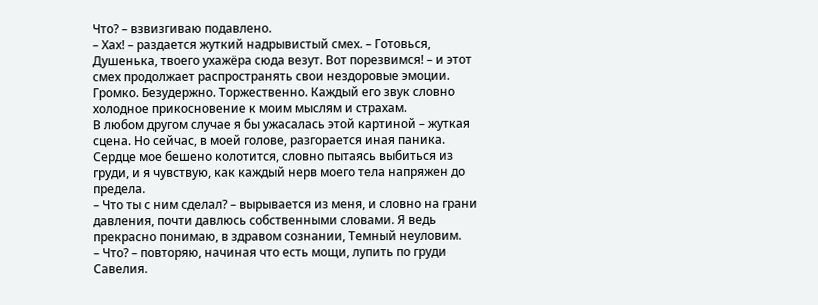Что? – взвизгиваю подавлено.
– Хах! – раздается жуткий надрывистый смех. – Готовься, Душенька, твоего ухажёра сюда везут. Вот порезвимся! – и этот смех продолжает распространять свои нездоровые эмоции. Громко. Безудержно. Торжественно. Каждый его звук словно холодное прикосновение к моим мыслям и страхам.
В любом другом случае я бы ужасалась этой картиной – жуткая сцена. Но сейчас, в моей голове, разгорается иная паника. Сердце мое бешено колотится, словно пытаясь выбиться из груди, и я чувствую, как каждый нерв моего тела напряжен до предела.
– Что ты с ним сделал? – вырывается из меня, и словно на грани давления, почти давлюсь собственными словами. Я ведь прекрасно понимаю, в здравом сознании, Темный неуловим.
– Что? – повторяю, начиная что есть мощи, лупить по груди Савелия.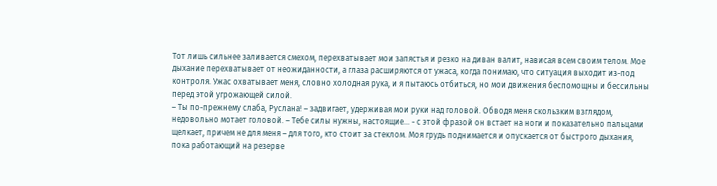Тот лишь сильнее заливается смехом, перехватывает мои запястья и резко на диван валит, нависая всем своим телом. Мое дыхание перехватывает от неожиданности, а глаза расширяются от ужаса, когда понимаю, что ситуация выходит из-под контроля. Ужас охватывает меня, словно холодная рука, и я пытаюсь отбиться, но мои движения беспомощны и бессильны перед этой угрожающей силой.
– Ты по-прежнему слаба, Руслана! – задвигает, удерживая мои руки над головой. Обводя меня скользким взглядом, недовольно мотает головой. – Тебе силы нужны, настоящие… - с этой фразой он встает на ноги и показательно пальцами щелкает, причем не для меня – для того, кто стоит за стеклом. Моя грудь поднимается и опускается от быстрого дыхания, пока работающий на резерве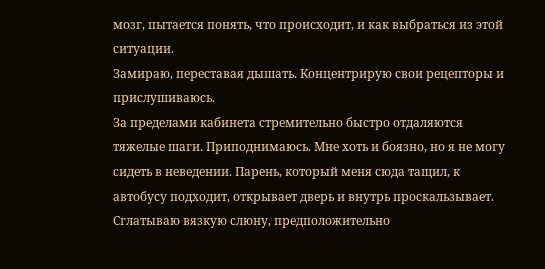мозг, пытается понять, что происходит, и как выбраться из этой ситуации.
Замираю, переставая дышать. Концентрирую свои рецепторы и прислушиваюсь.
За пределами кабинета стремительно быстро отдаляются тяжелые шаги. Приподнимаюсь. Мне хоть и боязно, но я не могу сидеть в неведении. Парень, который меня сюда тащил, к автобусу подходит, открывает дверь и внутрь проскальзывает. Сглатываю вязкую слюну, предположительно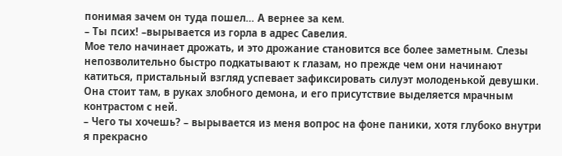понимая зачем он туда пошел… А вернее за кем.
– Ты псих! –вырывается из горла в адрес Савелия.
Мое тело начинает дрожать, и это дрожание становится все более заметным. Слезы непозволительно быстро подкатывают к глазам, но прежде чем они начинают катиться, пристальный взгляд успевает зафиксировать силуэт молоденькой девушки. Она стоит там, в руках злобного демона, и его присутствие выделяется мрачным контрастом с ней.
– Чего ты хочешь? – вырывается из меня вопрос на фоне паники, хотя глубоко внутри я прекрасно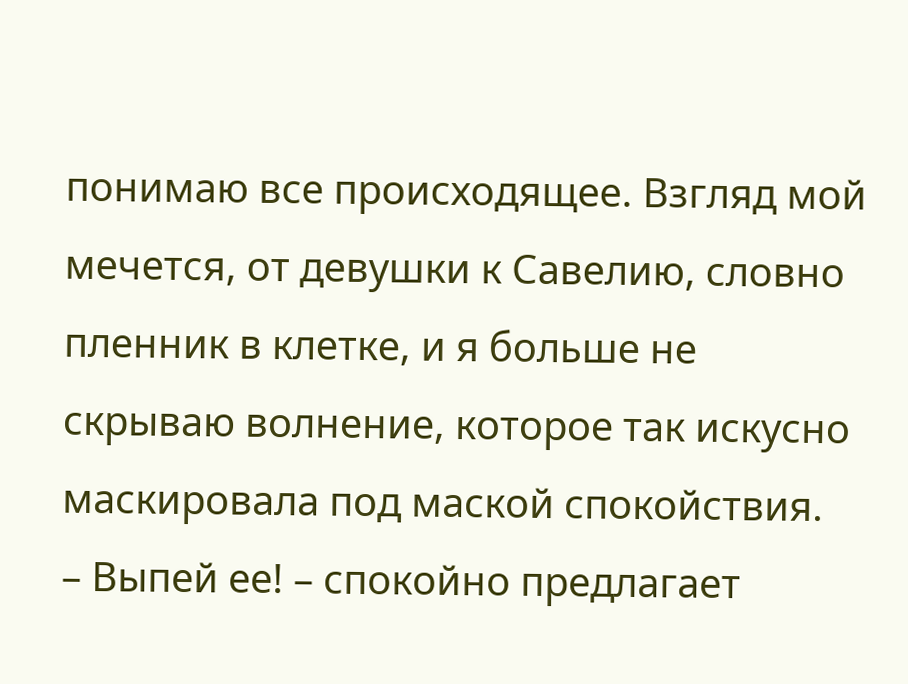понимаю все происходящее. Взгляд мой мечется, от девушки к Савелию, словно пленник в клетке, и я больше не скрываю волнение, которое так искусно маскировала под маской спокойствия.
– Выпей ее! – спокойно предлагает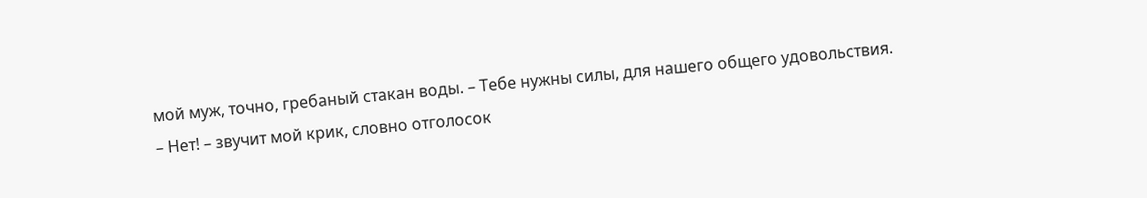мой муж, точно, гребаный стакан воды. – Тебе нужны силы, для нашего общего удовольствия.
– Нет! – звучит мой крик, словно отголосок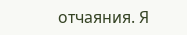отчаяния. Я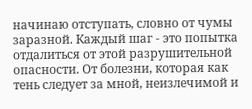начинаю отступать, словно от чумы заразной. Каждый шаг - это попытка отдалиться от этой разрушительной опасности. От болезни, которая как тень следует за мной, неизлечимой и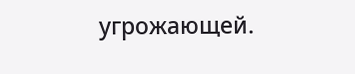угрожающей.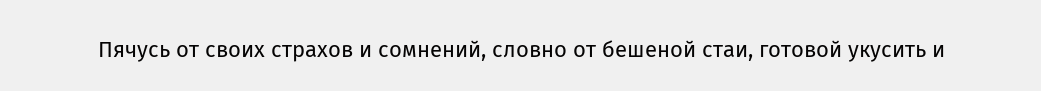Пячусь от своих страхов и сомнений, словно от бешеной стаи, готовой укусить и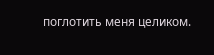поглотить меня целиком.